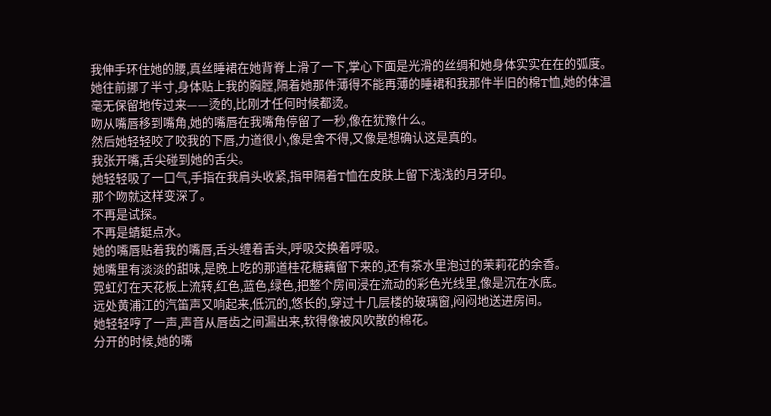我伸手环住她的腰,真丝睡裙在她背脊上滑了一下,掌心下面是光滑的丝绸和她身体实实在在的弧度。
她往前挪了半寸,身体贴上我的胸膛,隔着她那件薄得不能再薄的睡裙和我那件半旧的棉T恤,她的体温毫无保留地传过来——烫的,比刚才任何时候都烫。
吻从嘴唇移到嘴角,她的嘴唇在我嘴角停留了一秒,像在犹豫什么。
然后她轻轻咬了咬我的下唇,力道很小,像是舍不得,又像是想确认这是真的。
我张开嘴,舌尖碰到她的舌尖。
她轻轻吸了一口气,手指在我肩头收紧,指甲隔着T恤在皮肤上留下浅浅的月牙印。
那个吻就这样变深了。
不再是试探。
不再是蜻蜓点水。
她的嘴唇贴着我的嘴唇,舌头缠着舌头,呼吸交换着呼吸。
她嘴里有淡淡的甜味,是晚上吃的那道桂花糖藕留下来的,还有茶水里泡过的茉莉花的余香。
霓虹灯在天花板上流转,红色,蓝色,绿色,把整个房间浸在流动的彩色光线里,像是沉在水底。
远处黄浦江的汽笛声又响起来,低沉的,悠长的,穿过十几层楼的玻璃窗,闷闷地送进房间。
她轻轻哼了一声,声音从唇齿之间漏出来,软得像被风吹散的棉花。
分开的时候,她的嘴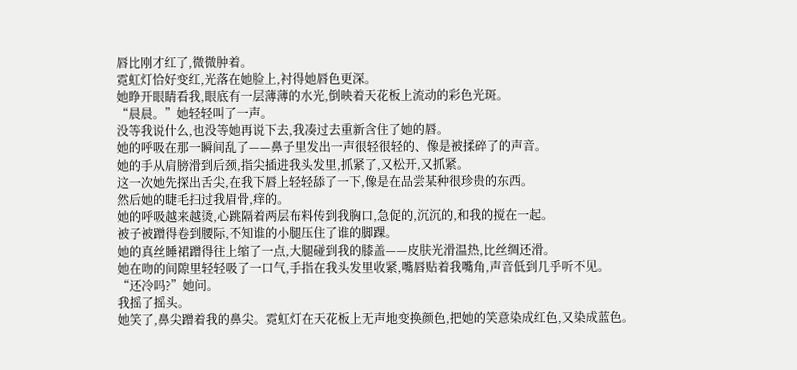唇比刚才红了,微微肿着。
霓虹灯恰好变红,光落在她脸上,衬得她唇色更深。
她睁开眼睛看我,眼底有一层薄薄的水光,倒映着天花板上流动的彩色光斑。
“晨晨。”她轻轻叫了一声。
没等我说什么,也没等她再说下去,我凑过去重新含住了她的唇。
她的呼吸在那一瞬间乱了——鼻子里发出一声很轻很轻的、像是被揉碎了的声音。
她的手从肩膀滑到后颈,指尖插进我头发里,抓紧了,又松开,又抓紧。
这一次她先探出舌尖,在我下唇上轻轻舔了一下,像是在品尝某种很珍贵的东西。
然后她的睫毛扫过我眉骨,痒的。
她的呼吸越来越烫,心跳隔着两层布料传到我胸口,急促的,沉沉的,和我的搅在一起。
被子被蹭得卷到腰际,不知谁的小腿压住了谁的脚踝。
她的真丝睡裙蹭得往上缩了一点,大腿碰到我的膝盖——皮肤光滑温热,比丝绸还滑。
她在吻的间隙里轻轻吸了一口气,手指在我头发里收紧,嘴唇贴着我嘴角,声音低到几乎听不见。
“还冷吗?”她问。
我摇了摇头。
她笑了,鼻尖蹭着我的鼻尖。霓虹灯在天花板上无声地变换颜色,把她的笑意染成红色,又染成蓝色。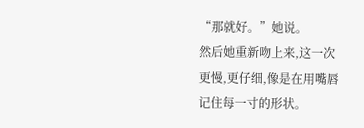“那就好。”她说。
然后她重新吻上来,这一次更慢,更仔细,像是在用嘴唇记住每一寸的形状。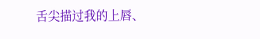舌尖描过我的上唇、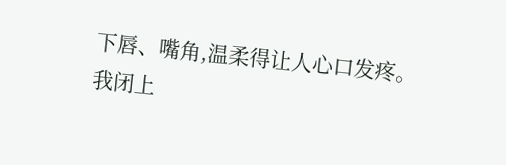下唇、嘴角,温柔得让人心口发疼。
我闭上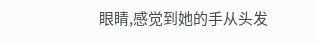眼睛,感觉到她的手从头发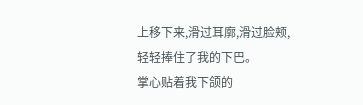上移下来,滑过耳廓,滑过脸颊,轻轻捧住了我的下巴。
掌心贴着我下颌的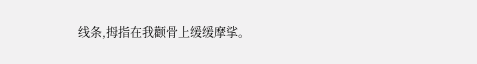线条,拇指在我颧骨上缓缓摩挲。